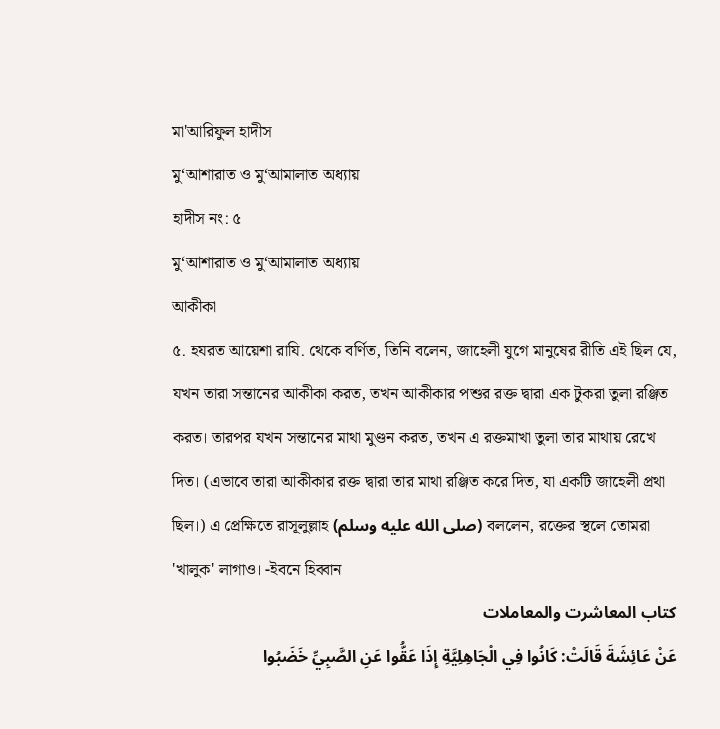মা'আরিফুল হাদীস
মু‘আশারাত ও মু‘আমালাত অধ্যায়
হাদীস নং: ৫
মু‘আশারাত ও মু‘আমালাত অধ্যায়
আকীকা
৫. হযরত আয়েশা রাযি. থেকে বর্ণিত, তিনি বলেন, জাহেলী যুগে মানুষের রীতি এই ছিল যে, যখন তারা সন্তানের আকীকা করত, তখন আকীকার পশুর রক্ত দ্বারা এক টুকরা তুলা রঞ্জিত করত। তারপর যখন সন্তানের মাথা মুণ্ডন করত, তখন এ রক্তমাখা তুলা তার মাথায় রেখে দিত। (এভাবে তারা আকীকার রক্ত দ্বারা তার মাথা রঞ্জিত করে দিত, যা একটি জাহেলী প্রথা ছিল।) এ প্রেক্ষিতে রাসূলুল্লাহ (صلى الله عليه وسلم) বললেন, রক্তের স্থলে তোমরা 'খালুক' লাগাও। -ইবনে হিব্বান
کتاب المعاشرت والمعاملات
عَنْ عَائِشَةَ قَالَتْ: كَانُوا فِي الْجَاهِلِيَّةِ إِذَا عَقُّوا عَنِ الصَّبِيِّ خَضَبُوا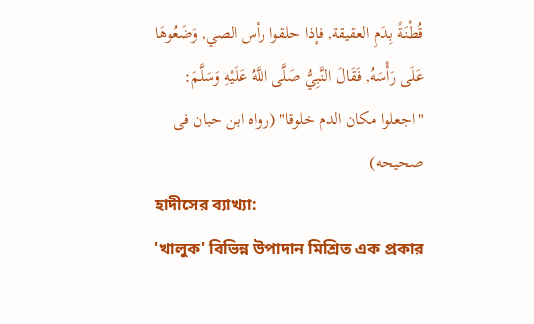قُطْنَةً بِدَمِ العقيقة, فإذا حلقوا رأس الصي, وَضَعُوهَا عَلَى رَأْسَهُ, فَقَالَ النَّبِيُّ صَلَّى اللَّهُ عَلَيْهِ وَسَلَّمَ: "اجعلوا مكان الدم خلوقا" (رواه ابن حبان فى صحيحه)
হাদীসের ব্যাখ্যা:
'খালুক' বিভিন্ন উপাদান মিশ্রিত এক প্রকার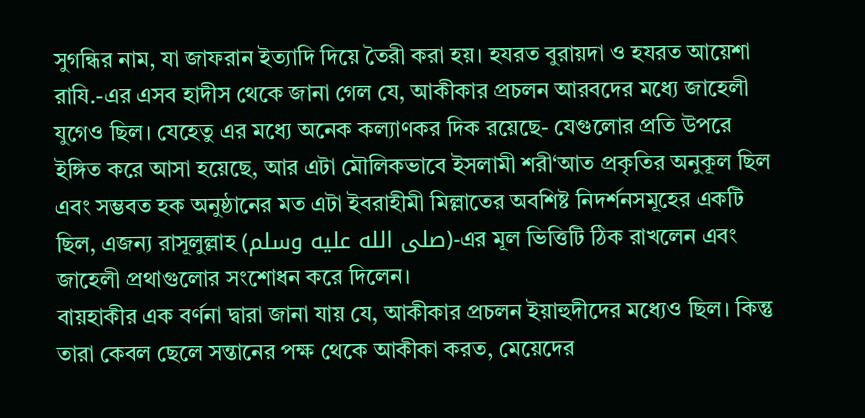সুগন্ধির নাম, যা জাফরান ইত্যাদি দিয়ে তৈরী করা হয়। হযরত বুরায়দা ও হযরত আয়েশা রাযি.-এর এসব হাদীস থেকে জানা গেল যে, আকীকার প্রচলন আরবদের মধ্যে জাহেলী যুগেও ছিল। যেহেতু এর মধ্যে অনেক কল্যাণকর দিক রয়েছে- যেগুলোর প্রতি উপরে ইঙ্গিত করে আসা হয়েছে, আর এটা মৌলিকভাবে ইসলামী শরী‘আত প্রকৃতির অনুকূল ছিল এবং সম্ভবত হক অনুষ্ঠানের মত এটা ইবরাহীমী মিল্লাতের অবশিষ্ট নিদর্শনসমূহের একটি ছিল, এজন্য রাসূলুল্লাহ (صلى الله عليه وسلم)-এর মূল ভিত্তিটি ঠিক রাখলেন এবং জাহেলী প্রথাগুলোর সংশোধন করে দিলেন।
বায়হাকীর এক বর্ণনা দ্বারা জানা যায় যে, আকীকার প্রচলন ইয়াহুদীদের মধ্যেও ছিল। কিন্তু তারা কেবল ছেলে সন্তানের পক্ষ থেকে আকীকা করত, মেয়েদের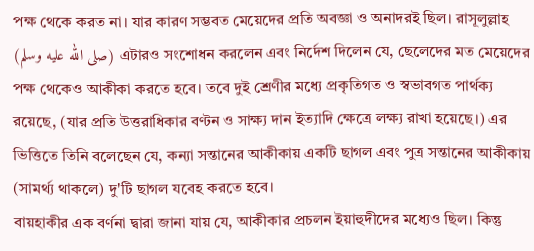পক্ষ থেকে করত না। যার কারণ সম্ভবত মেয়েদের প্রতি অবজ্ঞা ও অনাদরই ছিল। রাসূলুল্লাহ (صلى الله عليه وسلم) এটারও সংশোধন করলেন এবং নির্দেশ দিলেন যে, ছেলেদের মত মেয়েদের পক্ষ থেকেও আকীকা করতে হবে। তবে দুই শ্রেণীর মধ্যে প্রকৃতিগত ও স্বভাবগত পার্থক্য রয়েছে, (যার প্রতি উত্তরাধিকার বণ্টন ও সাক্ষ্য দান ইত্যাদি ক্ষেত্রে লক্ষ্য রাখা হয়েছে।) এর ভিত্তিতে তিনি বলেছেন যে, কন্যা সন্তানের আকীকায় একটি ছাগল এবং পুত্র সন্তানের আকীকায় (সামর্থ্য থাকলে) দু'টি ছাগল যবেহ করতে হবে।
বায়হাকীর এক বর্ণনা দ্বারা জানা যায় যে, আকীকার প্রচলন ইয়াহুদীদের মধ্যেও ছিল। কিন্তু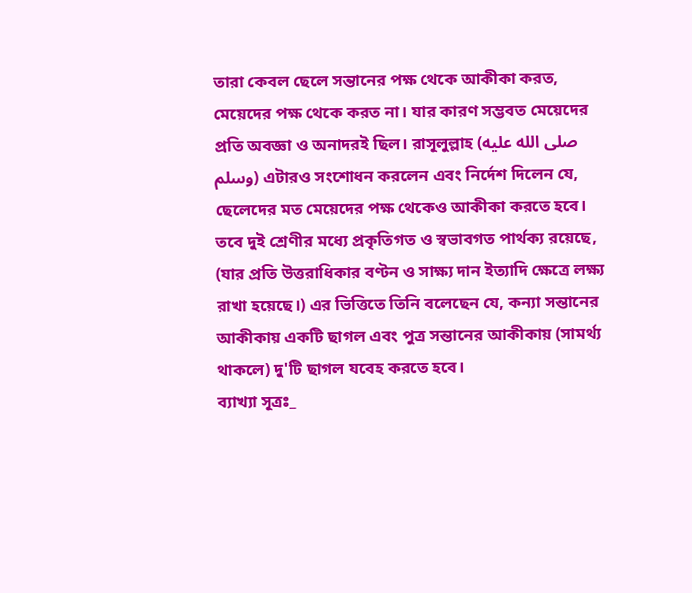তারা কেবল ছেলে সন্তানের পক্ষ থেকে আকীকা করত, মেয়েদের পক্ষ থেকে করত না। যার কারণ সম্ভবত মেয়েদের প্রতি অবজ্ঞা ও অনাদরই ছিল। রাসূলুল্লাহ (صلى الله عليه وسلم) এটারও সংশোধন করলেন এবং নির্দেশ দিলেন যে, ছেলেদের মত মেয়েদের পক্ষ থেকেও আকীকা করতে হবে। তবে দুই শ্রেণীর মধ্যে প্রকৃতিগত ও স্বভাবগত পার্থক্য রয়েছে, (যার প্রতি উত্তরাধিকার বণ্টন ও সাক্ষ্য দান ইত্যাদি ক্ষেত্রে লক্ষ্য রাখা হয়েছে।) এর ভিত্তিতে তিনি বলেছেন যে, কন্যা সন্তানের আকীকায় একটি ছাগল এবং পুত্র সন্তানের আকীকায় (সামর্থ্য থাকলে) দু'টি ছাগল যবেহ করতে হবে।
ব্যাখ্যা সূত্রঃ_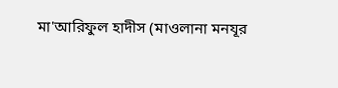মা'আরিফুল হাদীস (মাওলানা মনযূর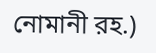নোমানী রহ.)